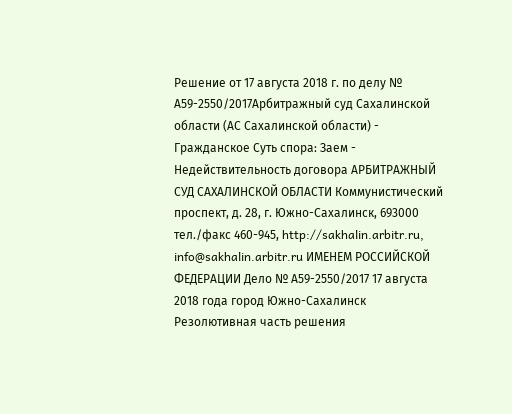Решение от 17 августа 2018 г. по делу № А59-2550/2017Арбитражный суд Сахалинской области (АС Сахалинской области) - Гражданское Суть спора: Заем - Недействительность договора АРБИТРАЖНЫЙ СУД САХАЛИНСКОЙ ОБЛАСТИ Коммунистический проспект, д. 28, г. Южно-Сахалинск, 693000 тел./факс 460-945, http://sakhalin.arbitr.ru, info@sakhalin.arbitr.ru ИМЕНЕМ РОССИЙСКОЙ ФЕДЕРАЦИИ Дело № А59-2550/2017 17 августа 2018 года город Южно-Сахалинск Резолютивная часть решения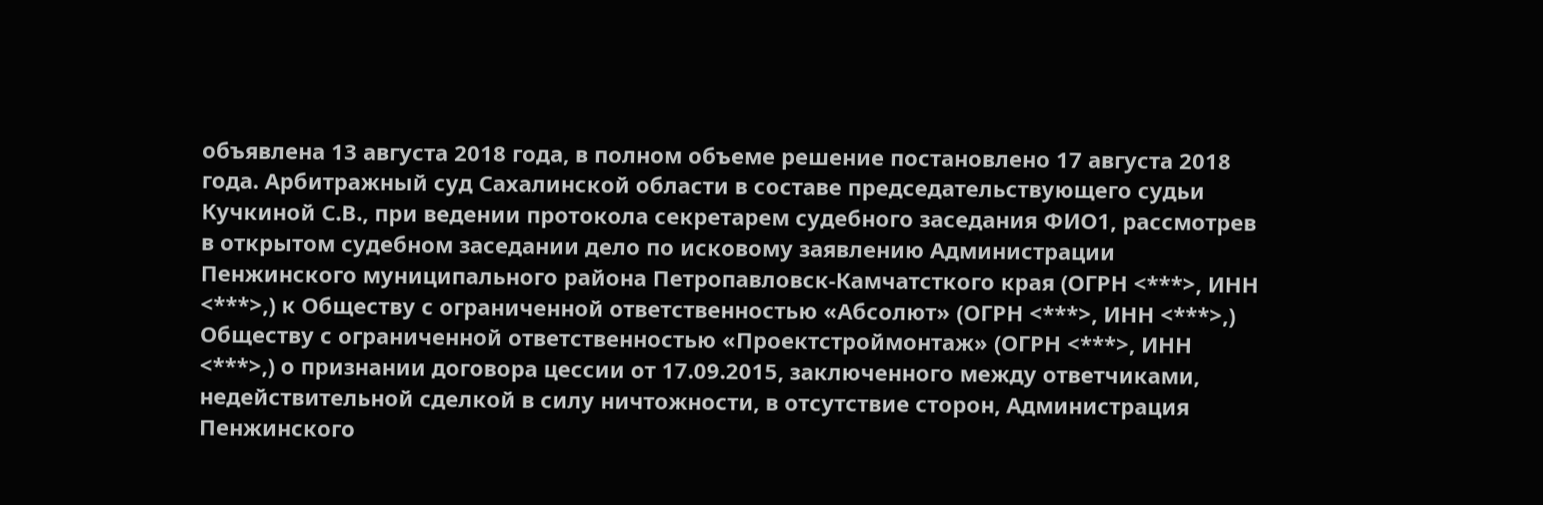объявлена 13 августа 2018 года, в полном объеме решение постановлено 17 августа 2018 года. Арбитражный суд Сахалинской области в составе председательствующего судьи Кучкиной С.В., при ведении протокола секретарем судебного заседания ФИО1, рассмотрев в открытом судебном заседании дело по исковому заявлению Администрации Пенжинского муниципального района Петропавловск-Камчатсткого края (ОГРН <***>, ИНН <***>,) к Обществу с ограниченной ответственностью «Абсолют» (ОГРН <***>, ИНН <***>,) Обществу с ограниченной ответственностью «Проектстроймонтаж» (ОГРН <***>, ИНН <***>,) о признании договора цессии от 17.09.2015, заключенного между ответчиками, недействительной сделкой в силу ничтожности, в отсутствие сторон, Администрация Пенжинского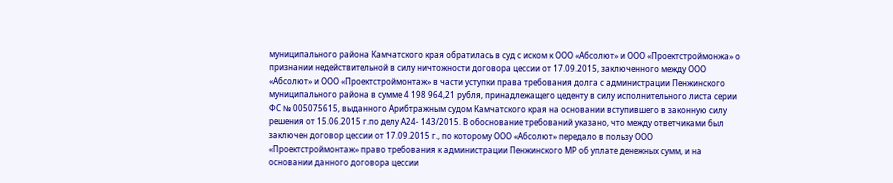муниципального района Камчатского края обратилась в суд с иском к ООО «Абсолют» и ООО «Проектстроймонжа» о признании недействительной в силу ничтожности договора цессии от 17.09.2015, заключенного между ООО «Абсолют» и ООО «Проектстроймонтаж» в части уступки права требования долга с администрации Пенжинского муниципального района в сумме 4 198 964,21 рубля, принадлежащего цеденту в силу исполнительного листа серии ФС № 005075615, выданного Арибтражным судом Камчатского края на основании вступившего в законную силу решения от 15.06.2015 г.по делу А24- 143/2015. В обоснование требований указано, что между ответчиками был заключен договор цессии от 17.09.2015 г., по которому ООО «Абсолют» передало в пользу ООО «Проектстроймонтаж» право требования к администрации Пенжинского МР об уплате денежных сумм, и на основании данного договора цессии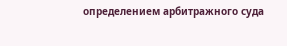определением арбитражного суда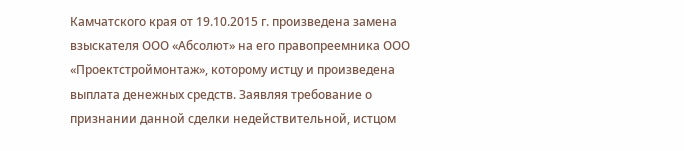Камчатского края от 19.10.2015 г. произведена замена взыскателя ООО «Абсолют» на его правопреемника ООО «Проектстроймонтаж», которому истцу и произведена выплата денежных средств. Заявляя требование о признании данной сделки недействительной, истцом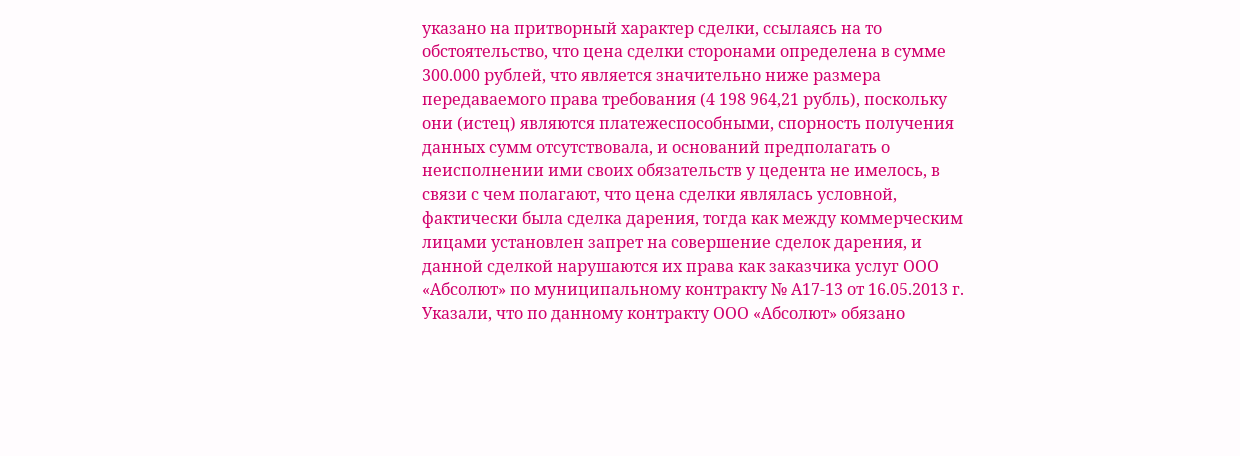указано на притворный характер сделки, ссылаясь на то обстоятельство, что цена сделки сторонами определена в сумме 300.000 рублей, что является значительно ниже размера передаваемого права требования (4 198 964,21 рубль), поскольку они (истец) являются платежеспособными, спорность получения данных сумм отсутствовала, и оснований предполагать о неисполнении ими своих обязательств у цедента не имелось, в связи с чем полагают, что цена сделки являлась условной, фактически была сделка дарения, тогда как между коммерческим лицами установлен запрет на совершение сделок дарения, и данной сделкой нарушаются их права как заказчика услуг ООО «Абсолют» по муниципальному контракту № А17-13 от 16.05.2013 г. Указали, что по данному контракту ООО «Абсолют» обязано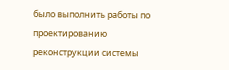было выполнить работы по проектированию реконструкции системы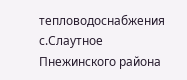тепловодоснабжения с.Слаутное Пнежинского района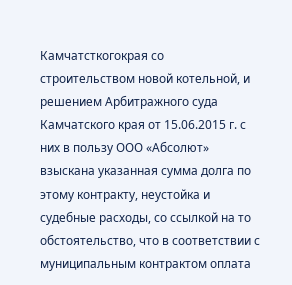Камчатсткогокрая со строительством новой котельной, и решением Арбитражного суда Камчатского края от 15.06.2015 г. с них в пользу ООО «Абсолют» взыскана указанная сумма долга по этому контракту, неустойка и судебные расходы, со ссылкой на то обстоятельство, что в соответствии с муниципальным контрактом оплата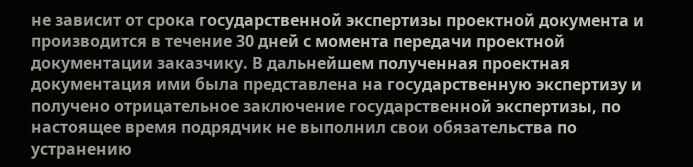не зависит от срока государственной экспертизы проектной документа и производится в течение 30 дней с момента передачи проектной документации заказчику. В дальнейшем полученная проектная документация ими была представлена на государственную экспертизу и получено отрицательное заключение государственной экспертизы, по настоящее время подрядчик не выполнил свои обязательства по устранению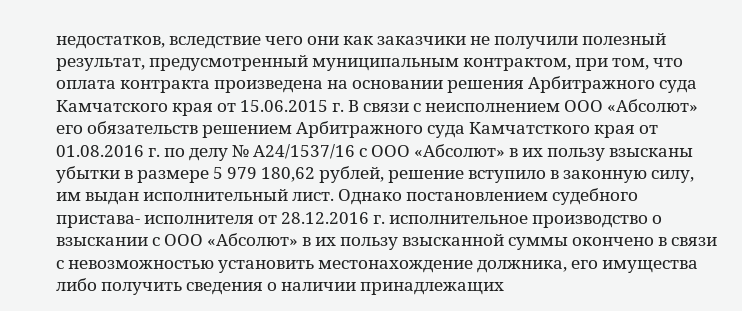недостатков, вследствие чего они как заказчики не получили полезный результат, предусмотренный муниципальным контрактом, при том, что оплата контракта произведена на основании решения Арбитражного суда Камчатского края от 15.06.2015 г. В связи с неисполнением ООО «Абсолют» его обязательств решением Арбитражного суда Камчатсткого края от 01.08.2016 г. по делу № А24/1537/16 с ООО «Абсолют» в их пользу взысканы убытки в размере 5 979 180,62 рублей, решение вступило в законную силу, им выдан исполнительный лист. Однако постановлением судебного пристава- исполнителя от 28.12.2016 г. исполнительное производство о взыскании с ООО «Абсолют» в их пользу взысканной суммы окончено в связи с невозможностью установить местонахождение должника, его имущества либо получить сведения о наличии принадлежащих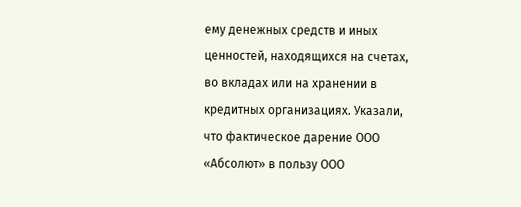ему денежных средств и иных ценностей, находящихся на счетах, во вкладах или на хранении в кредитных организациях. Указали, что фактическое дарение ООО «Абсолют» в пользу ООО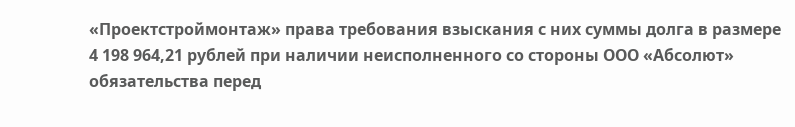«Проектстроймонтаж» права требования взыскания с них суммы долга в размере 4 198 964,21 рублей при наличии неисполненного со стороны ООО «Абсолют» обязательства перед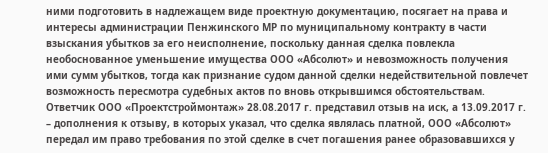ними подготовить в надлежащем виде проектную документацию, посягает на права и интересы администрации Пенжинского МР по муниципальному контракту в части взыскания убытков за его неисполнение, поскольку данная сделка повлекла необоснованное уменьшение имущества ООО «Абсолют» и невозможность получения ими сумм убытков, тогда как признание судом данной сделки недействительной повлечет возможность пересмотра судебных актов по вновь открывшимся обстоятельствам. Ответчик ООО «Проектстроймонтаж» 28.08.2017 г. представил отзыв на иск, а 13.09.2017 г. – дополнения к отзыву, в которых указал, что сделка являлась платной, ООО «Абсолют» передал им право требования по этой сделке в счет погашения ранее образовавшихся у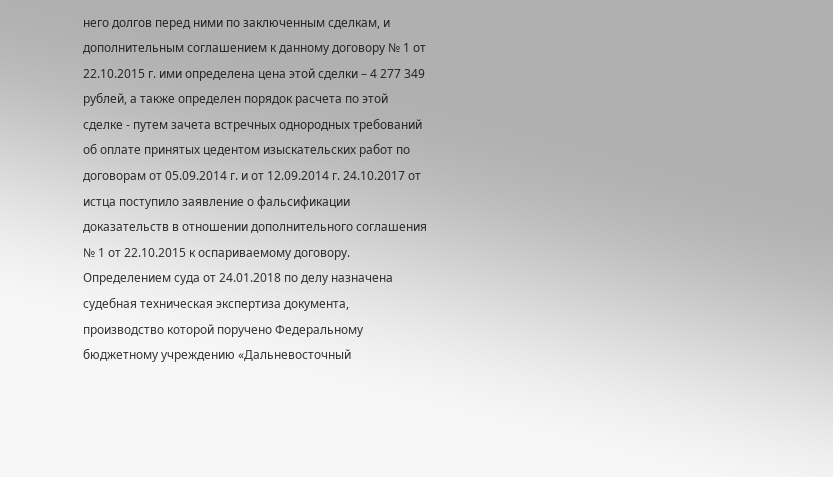него долгов перед ними по заключенным сделкам, и дополнительным соглашением к данному договору № 1 от 22.10.2015 г. ими определена цена этой сделки – 4 277 349 рублей, а также определен порядок расчета по этой сделке - путем зачета встречных однородных требований об оплате принятых цедентом изыскательских работ по договорам от 05.09.2014 г. и от 12.09.2014 г. 24.10.2017 от истца поступило заявление о фальсификации доказательств в отношении дополнительного соглашения № 1 от 22.10.2015 к оспариваемому договору. Определением суда от 24.01.2018 по делу назначена судебная техническая экспертиза документа, производство которой поручено Федеральному бюджетному учреждению «Дальневосточный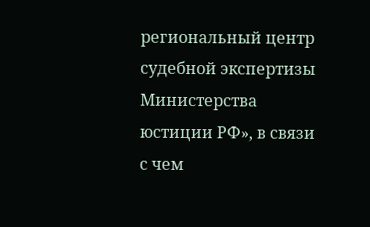региональный центр судебной экспертизы Министерства юстиции РФ», в связи с чем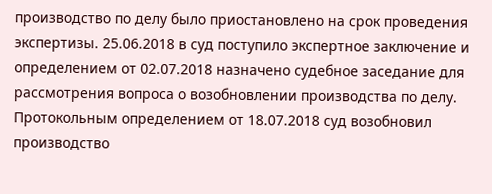производство по делу было приостановлено на срок проведения экспертизы. 25.06.2018 в суд поступило экспертное заключение и определением от 02.07.2018 назначено судебное заседание для рассмотрения вопроса о возобновлении производства по делу. Протокольным определением от 18.07.2018 суд возобновил производство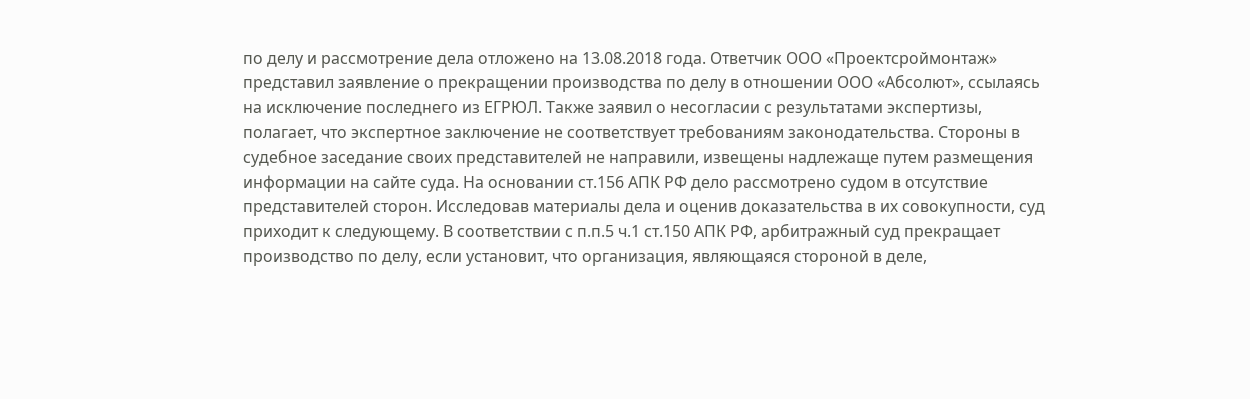по делу и рассмотрение дела отложено на 13.08.2018 года. Ответчик ООО «Проектсроймонтаж» представил заявление о прекращении производства по делу в отношении ООО «Абсолют», ссылаясь на исключение последнего из ЕГРЮЛ. Также заявил о несогласии с результатами экспертизы, полагает, что экспертное заключение не соответствует требованиям законодательства. Стороны в судебное заседание своих представителей не направили, извещены надлежаще путем размещения информации на сайте суда. На основании ст.156 АПК РФ дело рассмотрено судом в отсутствие представителей сторон. Исследовав материалы дела и оценив доказательства в их совокупности, суд приходит к следующему. В соответствии с п.п.5 ч.1 ст.150 АПК РФ, арбитражный суд прекращает производство по делу, если установит, что организация, являющаяся стороной в деле,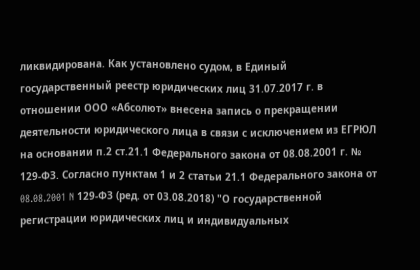ликвидирована. Как установлено судом, в Единый государственный реестр юридических лиц 31.07.2017 г. в отношении ООО «Абсолют» внесена запись о прекращении деятельности юридического лица в связи с исключением из ЕГРЮЛ на основании п.2 ст.21.1 Федерального закона от 08.08.2001 г. № 129-ФЗ. Согласно пунктам 1 и 2 статьи 21.1 Федерального закона от 08.08.2001 N 129-ФЗ (ред. от 03.08.2018) "О государственной регистрации юридических лиц и индивидуальных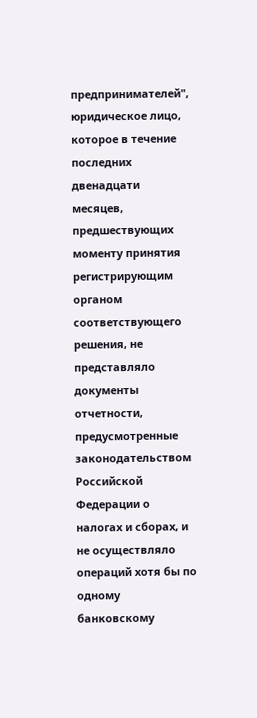предпринимателей", юридическое лицо, которое в течение последних двенадцати месяцев, предшествующих моменту принятия регистрирующим органом соответствующего решения, не представляло документы отчетности, предусмотренные законодательством Российской Федерации о налогах и сборах, и не осуществляло операций хотя бы по одному банковскому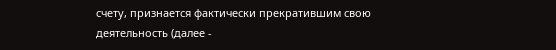счету, признается фактически прекратившим свою деятельность (далее -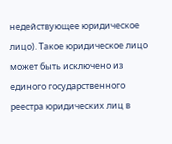недействующее юридическое лицо). Такое юридическое лицо может быть исключено из единого государственного реестра юридических лиц в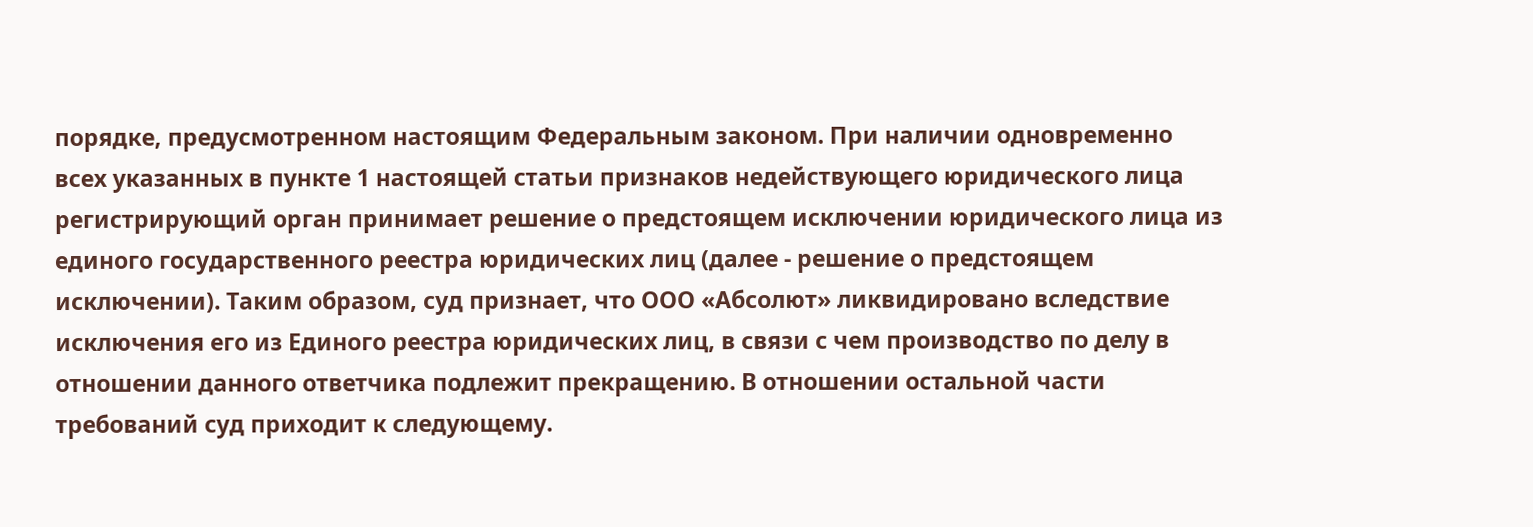порядке, предусмотренном настоящим Федеральным законом. При наличии одновременно всех указанных в пункте 1 настоящей статьи признаков недействующего юридического лица регистрирующий орган принимает решение о предстоящем исключении юридического лица из единого государственного реестра юридических лиц (далее - решение о предстоящем исключении). Таким образом, суд признает, что ООО «Абсолют» ликвидировано вследствие исключения его из Единого реестра юридических лиц, в связи с чем производство по делу в отношении данного ответчика подлежит прекращению. В отношении остальной части требований суд приходит к следующему.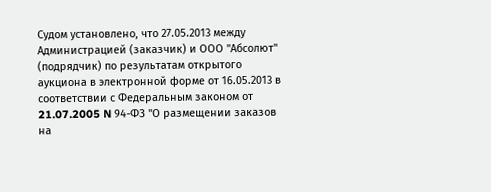Судом установлено, что 27.05.2013 между Администрацией (заказчик) и ООО "Абсолют" (подрядчик) по результатам открытого аукциона в электронной форме от 16.05.2013 в соответствии с Федеральным законом от 21.07.2005 N 94-ФЗ "О размещении заказов на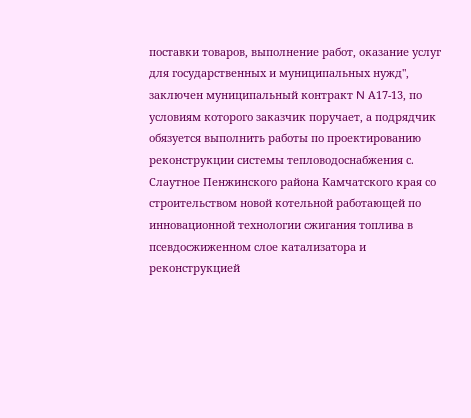поставки товаров, выполнение работ, оказание услуг для государственных и муниципальных нужд", заключен муниципальный контракт N А17-13, по условиям которого заказчик поручает, а подрядчик обязуется выполнить работы по проектированию реконструкции системы тепловодоснабжения с. Слаутное Пенжинского района Камчатского края со строительством новой котельной работающей по инновационной технологии сжигания топлива в псевдосжиженном слое катализатора и реконструкцией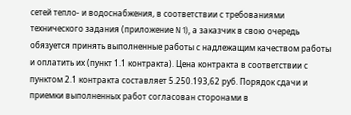сетей тепло- и водоснабжения, в соответствии с требованиями технического задания (приложение N 1), а заказчик в свою очередь обязуется принять выполненные работы с надлежащим качеством работы и оплатить их (пункт 1.1 контракта). Цена контракта в соответствии с пунктом 2.1 контракта составляет 5.250.193,62 руб. Порядок сдачи и приемки выполненных работ согласован сторонами в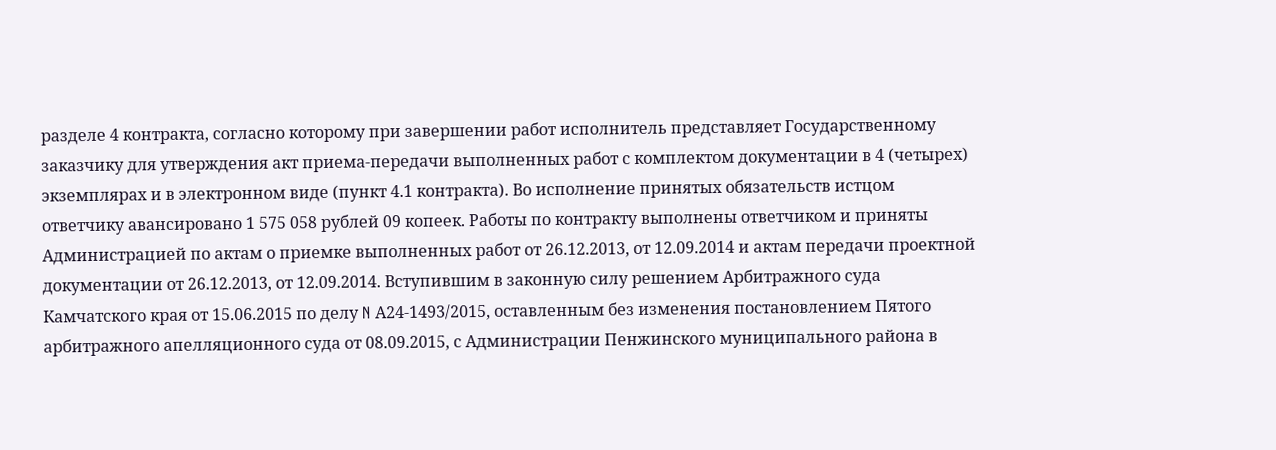разделе 4 контракта, согласно которому при завершении работ исполнитель представляет Государственному заказчику для утверждения акт приема-передачи выполненных работ с комплектом документации в 4 (четырех) экземплярах и в электронном виде (пункт 4.1 контракта). Во исполнение принятых обязательств истцом ответчику авансировано 1 575 058 рублей 09 копеек. Работы по контракту выполнены ответчиком и приняты Администрацией по актам о приемке выполненных работ от 26.12.2013, от 12.09.2014 и актам передачи проектной документации от 26.12.2013, от 12.09.2014. Вступившим в законную силу решением Арбитражного суда Камчатского края от 15.06.2015 по делу N А24-1493/2015, оставленным без изменения постановлением Пятого арбитражного апелляционного суда от 08.09.2015, с Администрации Пенжинского муниципального района в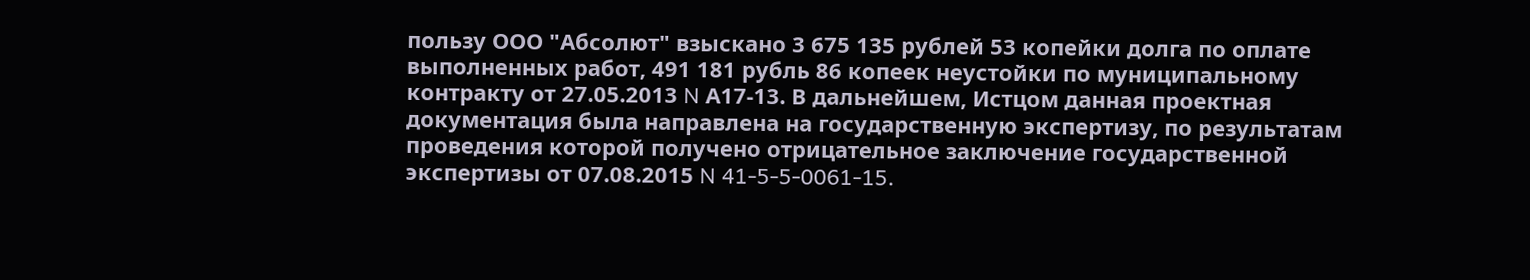пользу ООО "Абсолют" взыскано 3 675 135 рублей 53 копейки долга по оплате выполненных работ, 491 181 рубль 86 копеек неустойки по муниципальному контракту от 27.05.2013 N А17-13. В дальнейшем, Истцом данная проектная документация была направлена на государственную экспертизу, по результатам проведения которой получено отрицательное заключение государственной экспертизы от 07.08.2015 N 41-5-5-0061-15.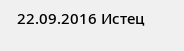22.09.2016 Истец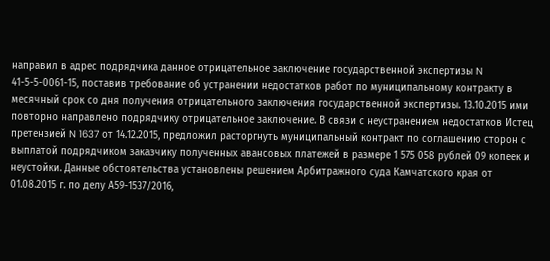направил в адрес подрядчика данное отрицательное заключение государственной экспертизы N 41-5-5-0061-15, поставив требование об устранении недостатков работ по муниципальному контракту в месячный срок со дня получения отрицательного заключения государственной экспертизы. 13.10.2015 ими повторно направлено подрядчику отрицательное заключение. В связи с неустранением недостатков Истец претензией N 1637 от 14.12.2015, предложил расторгнуть муниципальный контракт по соглашению сторон с выплатой подрядчиком заказчику полученных авансовых платежей в размере 1 575 058 рублей 09 копеек и неустойки. Данные обстоятельства установлены решением Арбитражного суда Камчатского края от 01.08.2015 г. по делу А59-1537/2016,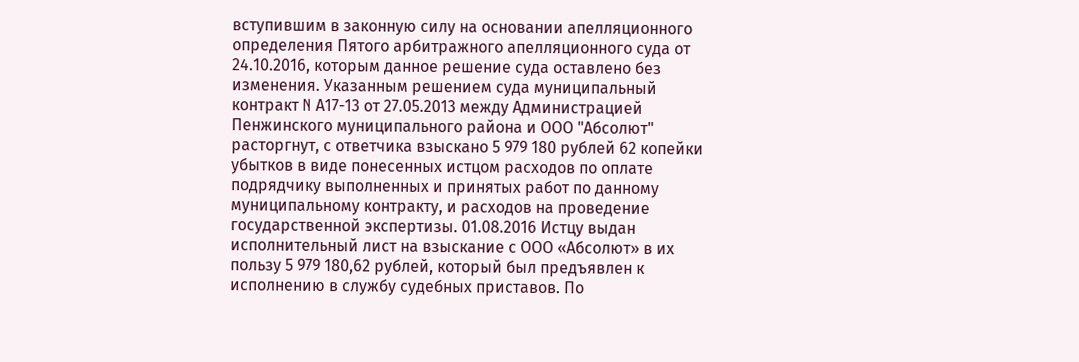вступившим в законную силу на основании апелляционного определения Пятого арбитражного апелляционного суда от 24.10.2016, которым данное решение суда оставлено без изменения. Указанным решением суда муниципальный контракт N А17-13 от 27.05.2013 между Администрацией Пенжинского муниципального района и ООО "Абсолют" расторгнут, с ответчика взыскано 5 979 180 рублей 62 копейки убытков в виде понесенных истцом расходов по оплате подрядчику выполненных и принятых работ по данному муниципальному контракту, и расходов на проведение государственной экспертизы. 01.08.2016 Истцу выдан исполнительный лист на взыскание с ООО «Абсолют» в их пользу 5 979 180,62 рублей, который был предъявлен к исполнению в службу судебных приставов. По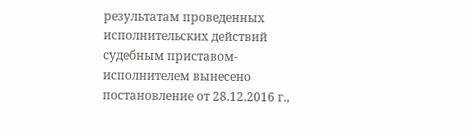результатам проведенных исполнительских действий судебным приставом-исполнителем вынесено постановление от 28.12.2016 г.,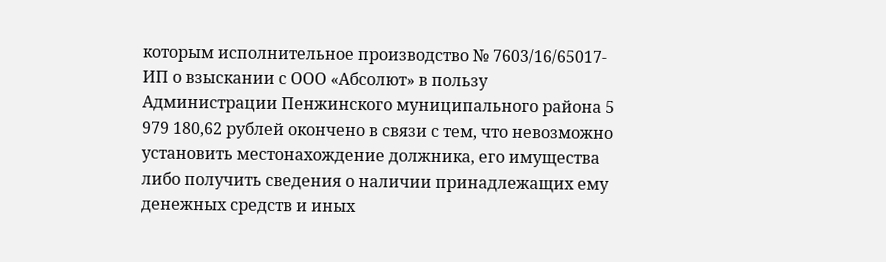которым исполнительное производство № 7603/16/65017-ИП о взыскании с ООО «Абсолют» в пользу Администрации Пенжинского муниципального района 5 979 180,62 рублей окончено в связи с тем, что невозможно установить местонахождение должника, его имущества либо получить сведения о наличии принадлежащих ему денежных средств и иных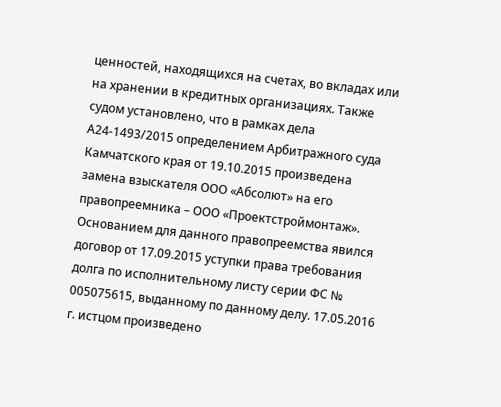ценностей, находящихся на счетах, во вкладах или на хранении в кредитных организациях. Также судом установлено, что в рамках дела А24-1493/2015 определением Арбитражного суда Камчатского края от 19.10.2015 произведена замена взыскателя ООО «Абсолют» на его правопреемника – ООО «Проектстроймонтаж». Основанием для данного правопреемства явился договор от 17.09.2015 уступки права требования долга по исполнительному листу серии ФС № 005075615, выданному по данному делу. 17.05.2016 г. истцом произведено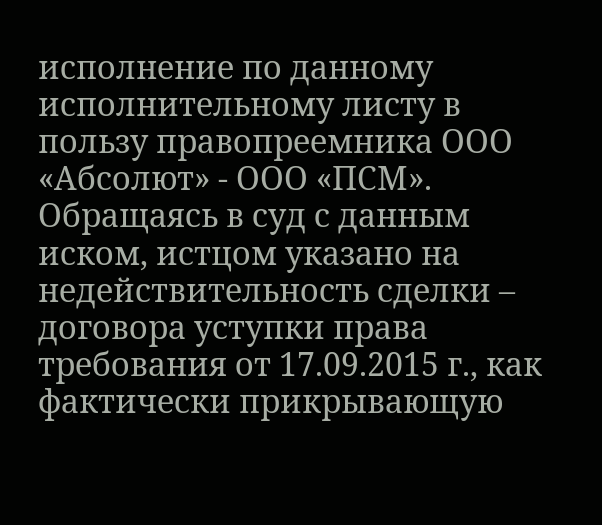исполнение по данному исполнительному листу в пользу правопреемника ООО «Абсолют» - ООО «ПСМ». Обращаясь в суд с данным иском, истцом указано на недействительность сделки – договора уступки права требования от 17.09.2015 г., как фактически прикрывающую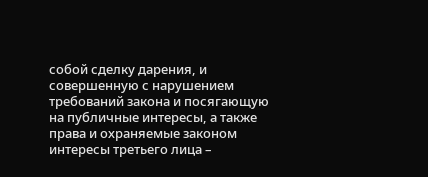собой сделку дарения, и совершенную с нарушением требований закона и посягающую на публичные интересы, а также права и охраняемые законом интересы третьего лица –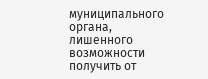муниципального органа, лишенного возможности получить от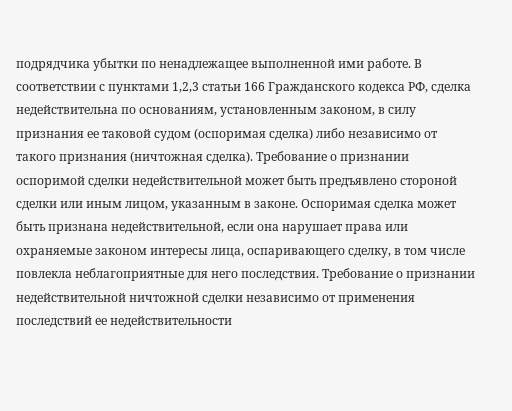подрядчика убытки по ненадлежащее выполненной ими работе. В соответствии с пунктами 1,2,3 статьи 166 Гражданского кодекса РФ, сделка недействительна по основаниям, установленным законом, в силу признания ее таковой судом (оспоримая сделка) либо независимо от такого признания (ничтожная сделка). Требование о признании оспоримой сделки недействительной может быть предъявлено стороной сделки или иным лицом, указанным в законе. Оспоримая сделка может быть признана недействительной, если она нарушает права или охраняемые законом интересы лица, оспаривающего сделку, в том числе повлекла неблагоприятные для него последствия. Требование о признании недействительной ничтожной сделки независимо от применения последствий ее недействительности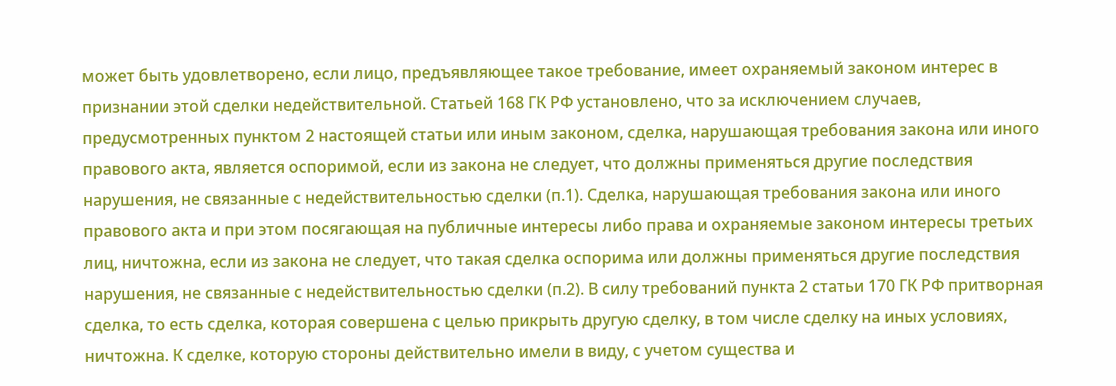может быть удовлетворено, если лицо, предъявляющее такое требование, имеет охраняемый законом интерес в признании этой сделки недействительной. Статьей 168 ГК РФ установлено, что за исключением случаев, предусмотренных пунктом 2 настоящей статьи или иным законом, сделка, нарушающая требования закона или иного правового акта, является оспоримой, если из закона не следует, что должны применяться другие последствия нарушения, не связанные с недействительностью сделки (п.1). Сделка, нарушающая требования закона или иного правового акта и при этом посягающая на публичные интересы либо права и охраняемые законом интересы третьих лиц, ничтожна, если из закона не следует, что такая сделка оспорима или должны применяться другие последствия нарушения, не связанные с недействительностью сделки (п.2). В силу требований пункта 2 статьи 170 ГК РФ притворная сделка, то есть сделка, которая совершена с целью прикрыть другую сделку, в том числе сделку на иных условиях, ничтожна. К сделке, которую стороны действительно имели в виду, с учетом существа и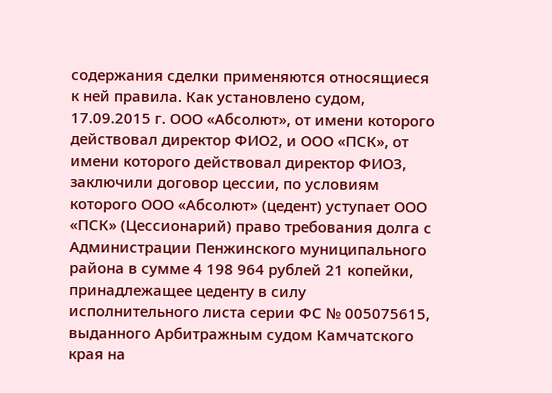содержания сделки применяются относящиеся к ней правила. Как установлено судом, 17.09.2015 г. ООО «Абсолют», от имени которого действовал директор ФИО2, и ООО «ПСК», от имени которого действовал директор ФИО3, заключили договор цессии, по условиям которого ООО «Абсолют» (цедент) уступает ООО «ПСК» (Цессионарий) право требования долга с Администрации Пенжинского муниципального района в сумме 4 198 964 рублей 21 копейки, принадлежащее цеденту в силу исполнительного листа серии ФС № 005075615, выданного Арбитражным судом Камчатского края на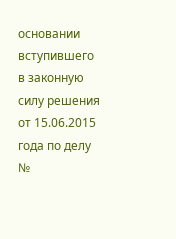основании вступившего в законную силу решения от 15.06.2015 года по делу №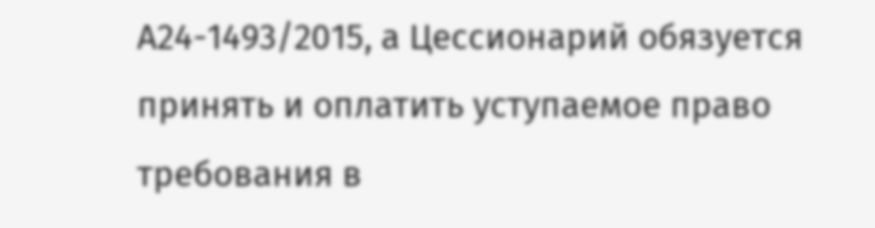А24-1493/2015, а Цессионарий обязуется принять и оплатить уступаемое право требования в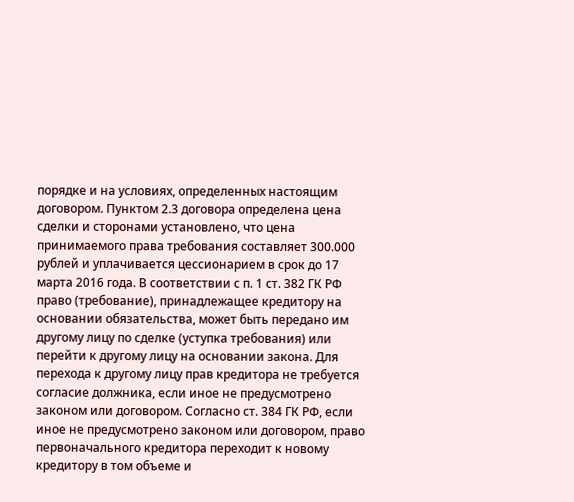порядке и на условиях, определенных настоящим договором. Пунктом 2.3 договора определена цена сделки и сторонами установлено, что цена принимаемого права требования составляет 300.000 рублей и уплачивается цессионарием в срок до 17 марта 2016 года. В соответствии с п. 1 ст. 382 ГК РФ право (требование), принадлежащее кредитору на основании обязательства, может быть передано им другому лицу по сделке (уступка требования) или перейти к другому лицу на основании закона. Для перехода к другому лицу прав кредитора не требуется согласие должника, если иное не предусмотрено законом или договором. Согласно ст. 384 ГК РФ, если иное не предусмотрено законом или договором, право первоначального кредитора переходит к новому кредитору в том объеме и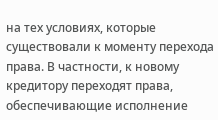на тех условиях, которые существовали к моменту перехода права. В частности, к новому кредитору переходят права, обеспечивающие исполнение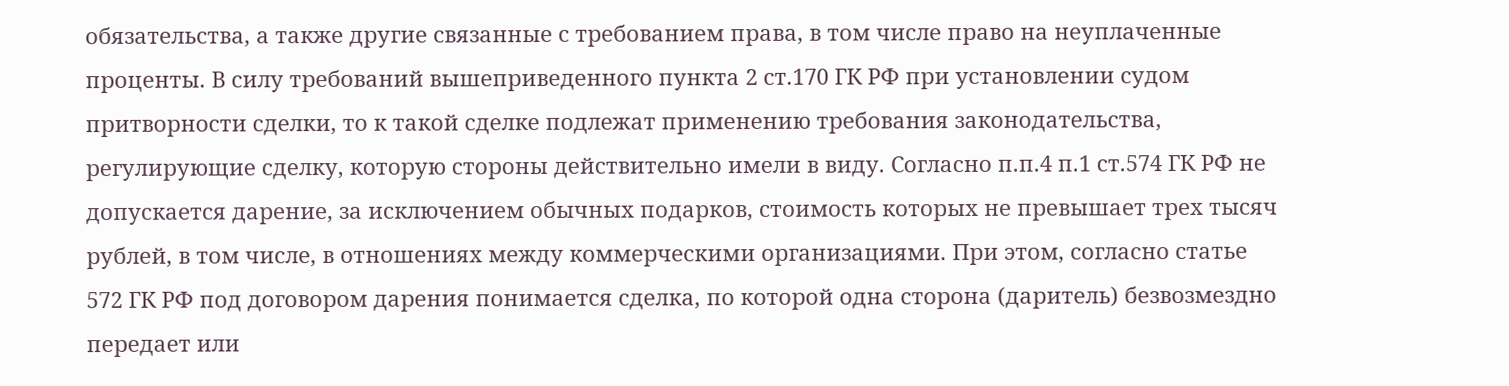обязательства, а также другие связанные с требованием права, в том числе право на неуплаченные проценты. В силу требований вышеприведенного пункта 2 ст.170 ГК РФ при установлении судом притворности сделки, то к такой сделке подлежат применению требования законодательства, регулирующие сделку, которую стороны действительно имели в виду. Согласно п.п.4 п.1 ст.574 ГК РФ не допускается дарение, за исключением обычных подарков, стоимость которых не превышает трех тысяч рублей, в том числе, в отношениях между коммерческими организациями. При этом, согласно статье 572 ГК РФ под договором дарения понимается сделка, по которой одна сторона (даритель) безвозмездно передает или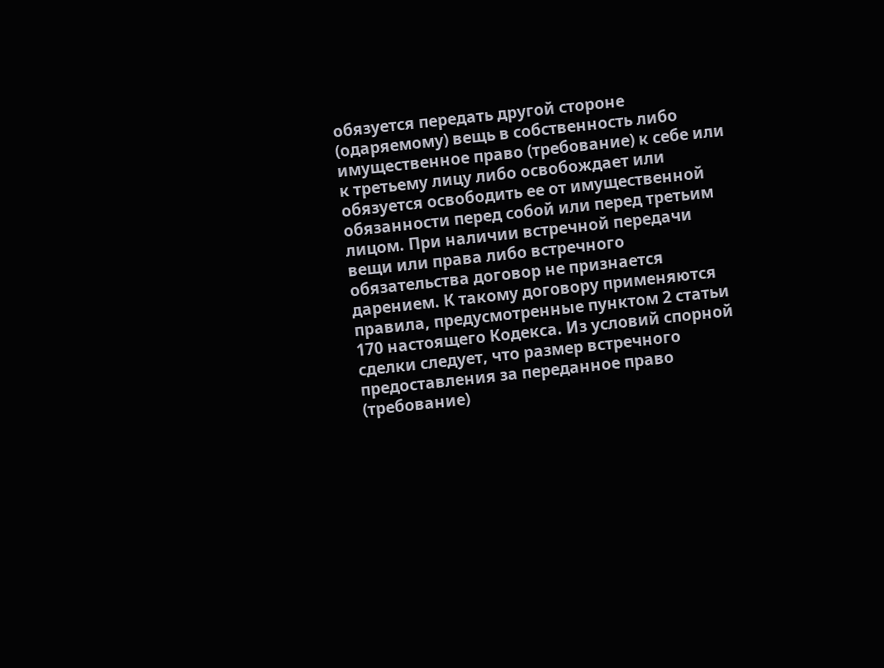обязуется передать другой стороне (одаряемому) вещь в собственность либо имущественное право (требование) к себе или к третьему лицу либо освобождает или обязуется освободить ее от имущественной обязанности перед собой или перед третьим лицом. При наличии встречной передачи вещи или права либо встречного обязательства договор не признается дарением. К такому договору применяются правила, предусмотренные пунктом 2 статьи 170 настоящего Кодекса. Из условий спорной сделки следует, что размер встречного предоставления за переданное право (требование)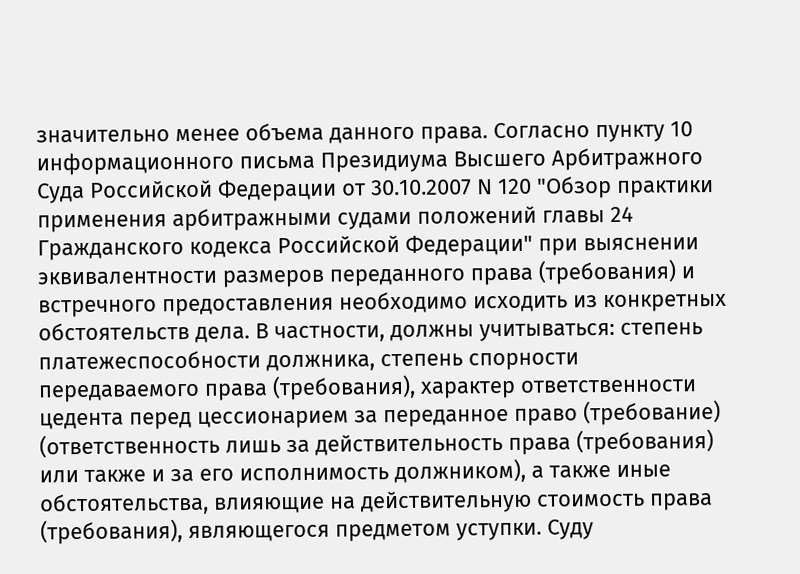значительно менее объема данного права. Согласно пункту 10 информационного письма Президиума Высшего Арбитражного Суда Российской Федерации от 30.10.2007 N 120 "Обзор практики применения арбитражными судами положений главы 24 Гражданского кодекса Российской Федерации" при выяснении эквивалентности размеров переданного права (требования) и встречного предоставления необходимо исходить из конкретных обстоятельств дела. В частности, должны учитываться: степень платежеспособности должника, степень спорности передаваемого права (требования), характер ответственности цедента перед цессионарием за переданное право (требование) (ответственность лишь за действительность права (требования) или также и за его исполнимость должником), а также иные обстоятельства, влияющие на действительную стоимость права (требования), являющегося предметом уступки. Суду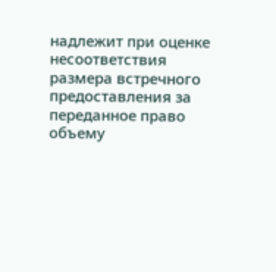надлежит при оценке несоответствия размера встречного предоставления за переданное право объему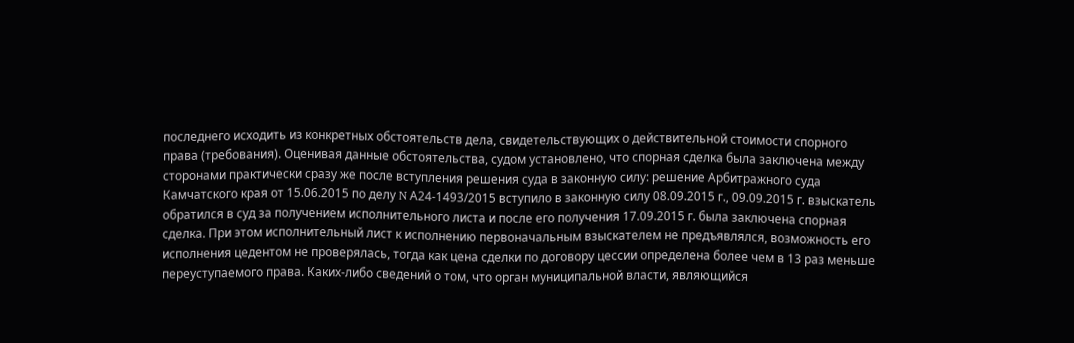последнего исходить из конкретных обстоятельств дела, свидетельствующих о действительной стоимости спорного права (требования). Оценивая данные обстоятельства, судом установлено, что спорная сделка была заключена между сторонами практически сразу же после вступления решения суда в законную силу: решение Арбитражного суда Камчатского края от 15.06.2015 по делу N А24-1493/2015 вступило в законную силу 08.09.2015 г., 09.09.2015 г. взыскатель обратился в суд за получением исполнительного листа и после его получения 17.09.2015 г. была заключена спорная сделка. При этом исполнительный лист к исполнению первоначальным взыскателем не предъявлялся, возможность его исполнения цедентом не проверялась, тогда как цена сделки по договору цессии определена более чем в 13 раз меньше переуступаемого права. Каких-либо сведений о том, что орган муниципальной власти, являющийся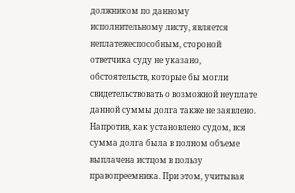должником по данному исполнительному листу, является неплатежеспособным, стороной ответчика суду не указано, обстоятельств, которые бы могли свидетельствовать о возможной неуплате данной суммы долга также не заявлено. Напротив, как установлено судом, вся сумма долга была в полном объеме выплачена истцом в пользу правопреемника. При этом, учитывая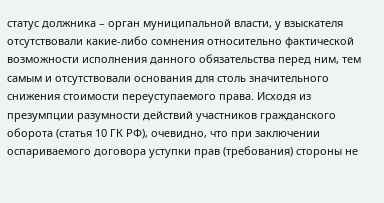статус должника – орган муниципальной власти, у взыскателя отсутствовали какие-либо сомнения относительно фактической возможности исполнения данного обязательства перед ним, тем самым и отсутствовали основания для столь значительного снижения стоимости переуступаемого права. Исходя из презумпции разумности действий участников гражданского оборота (статья 10 ГК РФ), очевидно, что при заключении оспариваемого договора уступки прав (требования) стороны не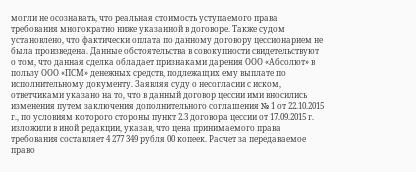могли не осознавать, что реальная стоимость уступаемого права требования многократно ниже указанной в договоре. Также судом установлено, что фактически оплата по данному договору цессионарием не была произведена. Данные обстоятельства в совокупности свидетельствуют о том, что данная сделка обладает признаками дарения ООО «Абсолют» в пользу ООО «ПСМ» денежных средств, подлежащих ему выплате по исполнительному документу. Заявляя суду о несогласии с иском, ответчиками указано на то, что в данный договор цессии ими вносились изменения путем заключения дополнительного соглашения № 1 от 22.10.2015 г., по условиям которого стороны пункт 2.3 договора цессии от 17.09.2015 г. изложили в иной редакции, указав, что цена принимаемого права требования составляет 4 277 349 рубля 00 копеек. Расчет за передаваемое право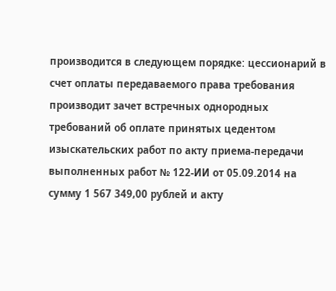производится в следующем порядке: цессионарий в счет оплаты передаваемого права требования производит зачет встречных однородных требований об оплате принятых цедентом изыскательских работ по акту приема-передачи выполненных работ № 122-ИИ от 05.09.2014 на сумму 1 567 349,00 рублей и акту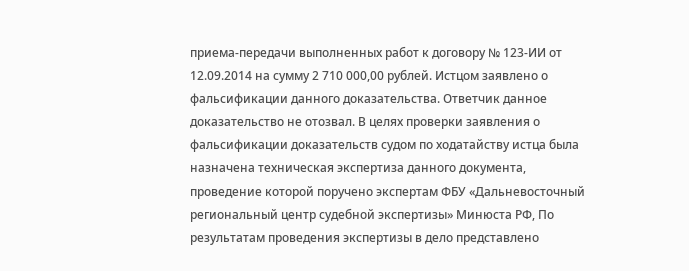приема-передачи выполненных работ к договору № 123-ИИ от 12.09.2014 на сумму 2 710 000,00 рублей. Истцом заявлено о фальсификации данного доказательства. Ответчик данное доказательство не отозвал. В целях проверки заявления о фальсификации доказательств судом по ходатайству истца была назначена техническая экспертиза данного документа, проведение которой поручено экспертам ФБУ «Дальневосточный региональный центр судебной экспертизы» Минюста РФ, По результатам проведения экспертизы в дело представлено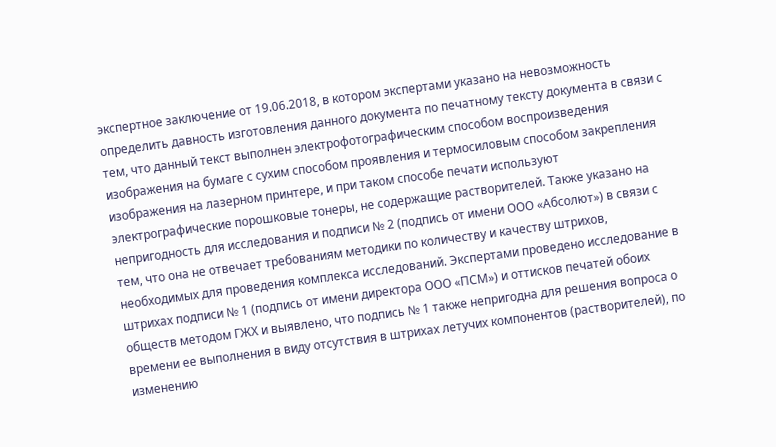экспертное заключение от 19.06.2018, в котором экспертами указано на невозможность определить давность изготовления данного документа по печатному тексту документа в связи с тем, что данный текст выполнен электрофотографическим способом воспроизведения изображения на бумаге с сухим способом проявления и термосиловым способом закрепления изображения на лазерном принтере, и при таком способе печати используют электрографические порошковые тонеры, не содержащие растворителей. Также указано на непригодность для исследования и подписи № 2 (подпись от имени ООО «Абсолют») в связи с тем, что она не отвечает требованиям методики по количеству и качеству штрихов, необходимых для проведения комплекса исследований. Экспертами проведено исследование в штрихах подписи № 1 (подпись от имени директора ООО «ПСМ») и оттисков печатей обоих обществ методом ГЖХ и выявлено, что подпись № 1 также непригодна для решения вопроса о времени ее выполнения в виду отсутствия в штрихах летучих компонентов (растворителей), по изменению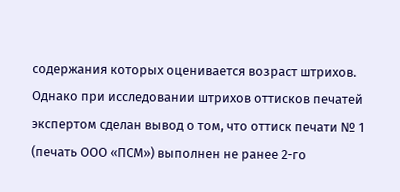содержания которых оценивается возраст штрихов. Однако при исследовании штрихов оттисков печатей экспертом сделан вывод о том, что оттиск печати № 1 (печать ООО «ПСМ») выполнен не ранее 2-го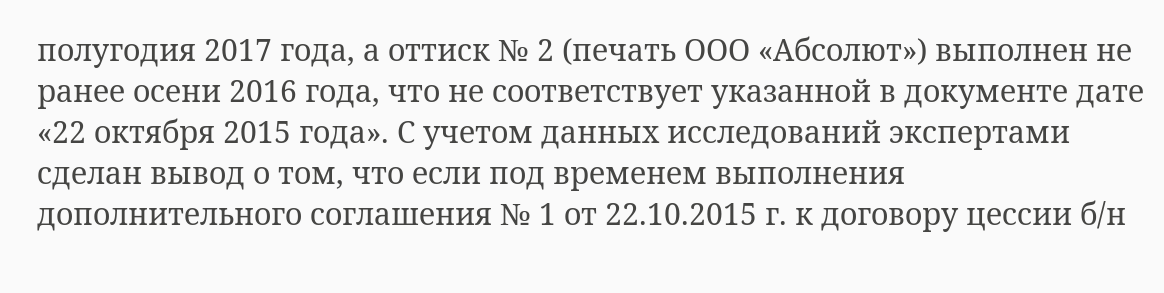полугодия 2017 года, а оттиск № 2 (печать ООО «Абсолют») выполнен не ранее осени 2016 года, что не соответствует указанной в документе дате «22 октября 2015 года». С учетом данных исследований экспертами сделан вывод о том, что если под временем выполнения дополнительного соглашения № 1 от 22.10.2015 г. к договору цессии б/н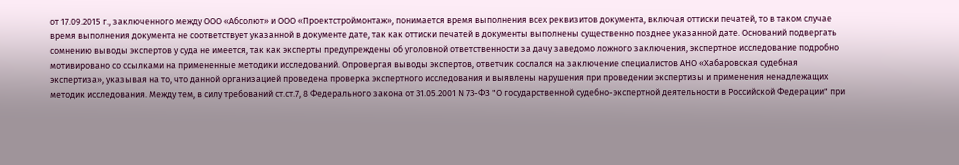от 17.09.2015 г., заключенного между ООО «Абсолют» и ООО «Проектстроймонтаж», понимается время выполнения всех реквизитов документа, включая оттиски печатей, то в таком случае время выполнения документа не соответствует указанной в документе дате, так как оттиски печатей в документы выполнены существенно позднее указанной дате. Оснований подвергать сомнению выводы экспертов у суда не имеется, так как эксперты предупреждены об уголовной ответственности за дачу заведомо ложного заключения, экспертное исследование подробно мотивировано со ссылками на примененные методики исследований. Опровергая выводы экспертов, ответчик сослался на заключение специалистов АНО «Хабаровская судебная экспертиза», указывая на то, что данной организацией проведена проверка экспертного исследования и выявлены нарушения при проведении экспертизы и применения ненадлежащих методик исследования. Между тем, в силу требований ст.ст.7, 8 Федерального закона от 31.05.2001 N 73-ФЗ "О государственной судебно-экспертной деятельности в Российской Федерации" при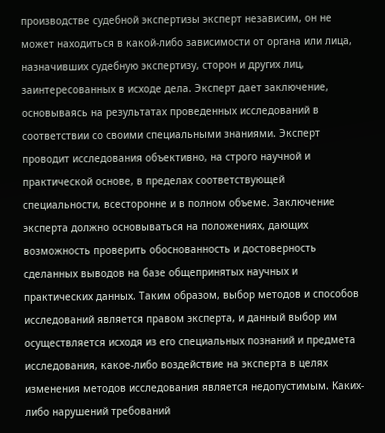производстве судебной экспертизы эксперт независим, он не может находиться в какой-либо зависимости от органа или лица, назначивших судебную экспертизу, сторон и других лиц, заинтересованных в исходе дела. Эксперт дает заключение, основываясь на результатах проведенных исследований в соответствии со своими специальными знаниями. Эксперт проводит исследования объективно, на строго научной и практической основе, в пределах соответствующей специальности, всесторонне и в полном объеме. Заключение эксперта должно основываться на положениях, дающих возможность проверить обоснованность и достоверность сделанных выводов на базе общепринятых научных и практических данных. Таким образом, выбор методов и способов исследований является правом эксперта, и данный выбор им осуществляется исходя из его специальных познаний и предмета исследования, какое-либо воздействие на эксперта в целях изменения методов исследования является недопустимым. Каких-либо нарушений требований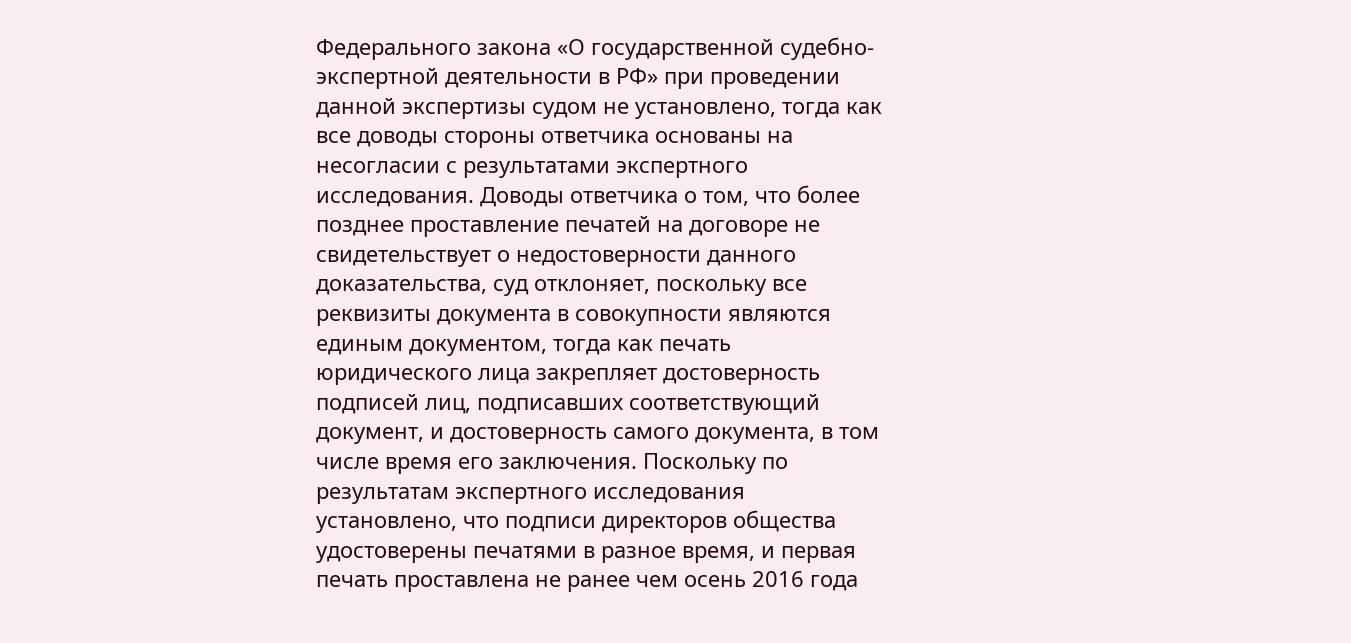Федерального закона «О государственной судебно-экспертной деятельности в РФ» при проведении данной экспертизы судом не установлено, тогда как все доводы стороны ответчика основаны на несогласии с результатами экспертного исследования. Доводы ответчика о том, что более позднее проставление печатей на договоре не свидетельствует о недостоверности данного доказательства, суд отклоняет, поскольку все реквизиты документа в совокупности являются единым документом, тогда как печать юридического лица закрепляет достоверность подписей лиц, подписавших соответствующий документ, и достоверность самого документа, в том числе время его заключения. Поскольку по результатам экспертного исследования установлено, что подписи директоров общества удостоверены печатями в разное время, и первая печать проставлена не ранее чем осень 2016 года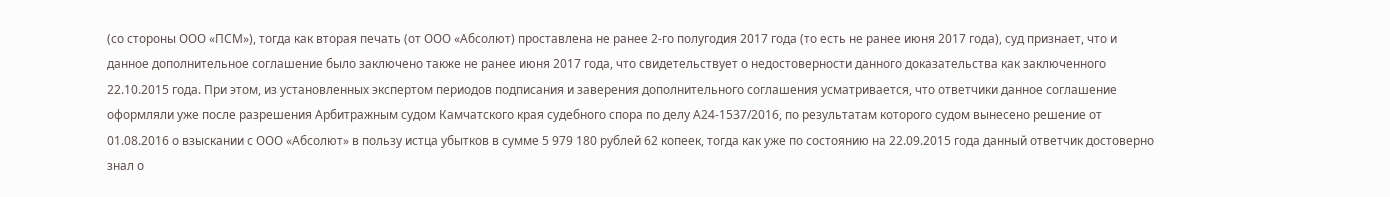(со стороны ООО «ПСМ»), тогда как вторая печать (от ООО «Абсолют) проставлена не ранее 2-го полугодия 2017 года (то есть не ранее июня 2017 года), суд признает, что и данное дополнительное соглашение было заключено также не ранее июня 2017 года, что свидетельствует о недостоверности данного доказательства как заключенного 22.10.2015 года. При этом, из установленных экспертом периодов подписания и заверения дополнительного соглашения усматривается, что ответчики данное соглашение оформляли уже после разрешения Арбитражным судом Камчатского края судебного спора по делу А24-1537/2016, по результатам которого судом вынесено решение от 01.08.2016 о взыскании с ООО «Абсолют» в пользу истца убытков в сумме 5 979 180 рублей 62 копеек, тогда как уже по состоянию на 22.09.2015 года данный ответчик достоверно знал о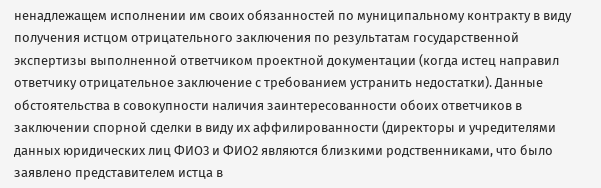ненадлежащем исполнении им своих обязанностей по муниципальному контракту в виду получения истцом отрицательного заключения по результатам государственной экспертизы выполненной ответчиком проектной документации (когда истец направил ответчику отрицательное заключение с требованием устранить недостатки). Данные обстоятельства в совокупности наличия заинтересованности обоих ответчиков в заключении спорной сделки в виду их аффилированности (директоры и учредителями данных юридических лиц ФИО3 и ФИО2 являются близкими родственниками, что было заявлено представителем истца в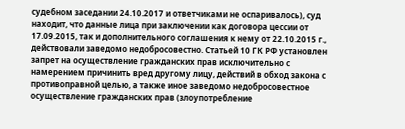судебном заседании 24.10.2017 и ответчиками не оспаривалось), суд находит, что данные лица при заключении как договора цессии от 17.09.2015, так и дополнительного соглашения к нему от 22.10.2015 г., действовали заведомо недобросовестно. Статьей 10 ГК РФ установлен запрет на осуществление гражданских прав исключительно с намерением причинить вред другому лицу, действий в обход закона с противоправной целью, а также иное заведомо недобросовестное осуществление гражданских прав (злоупотребление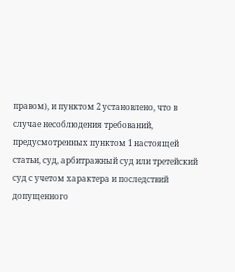правом), и пунктом 2 установлено, что в случае несоблюдения требований, предусмотренных пунктом 1 настоящей статьи, суд, арбитражный суд или третейский суд с учетом характера и последствий допущенного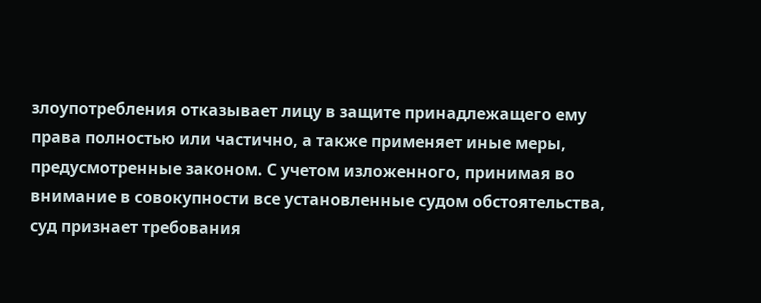злоупотребления отказывает лицу в защите принадлежащего ему права полностью или частично, а также применяет иные меры, предусмотренные законом. С учетом изложенного, принимая во внимание в совокупности все установленные судом обстоятельства, суд признает требования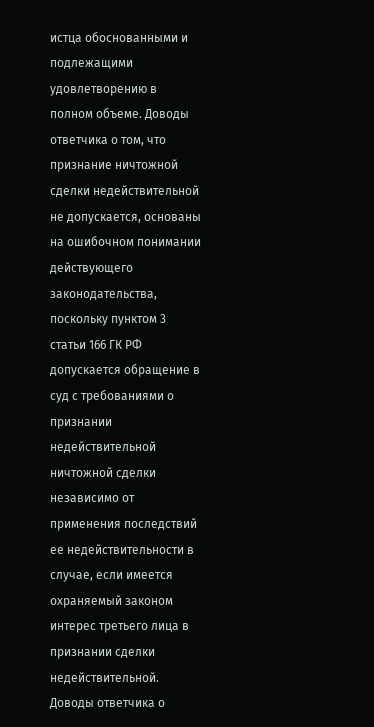истца обоснованными и подлежащими удовлетворению в полном объеме. Доводы ответчика о том, что признание ничтожной сделки недействительной не допускается, основаны на ошибочном понимании действующего законодательства, поскольку пунктом 3 статьи 166 ГК РФ допускается обращение в суд с требованиями о признании недействительной ничтожной сделки независимо от применения последствий ее недействительности в случае, если имеется охраняемый законом интерес третьего лица в признании сделки недействительной. Доводы ответчика о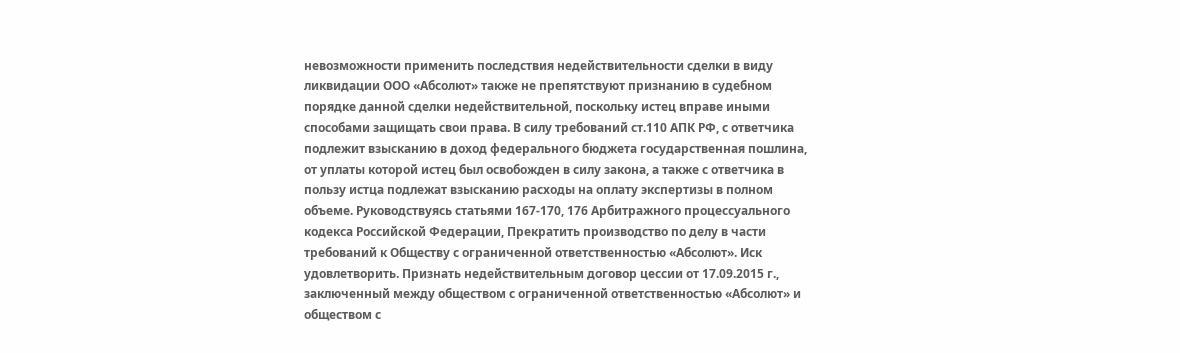невозможности применить последствия недействительности сделки в виду ликвидации ООО «Абсолют» также не препятствуют признанию в судебном порядке данной сделки недействительной, поскольку истец вправе иными способами защищать свои права. В силу требований ст.110 АПК РФ, с ответчика подлежит взысканию в доход федерального бюджета государственная пошлина, от уплаты которой истец был освобожден в силу закона, а также с ответчика в пользу истца подлежат взысканию расходы на оплату экспертизы в полном объеме. Руководствуясь статьями 167-170, 176 Арбитражного процессуального кодекса Российской Федерации, Прекратить производство по делу в части требований к Обществу с ограниченной ответственностью «Абсолют». Иск удовлетворить. Признать недействительным договор цессии от 17.09.2015 г., заключенный между обществом с ограниченной ответственностью «Абсолют» и обществом с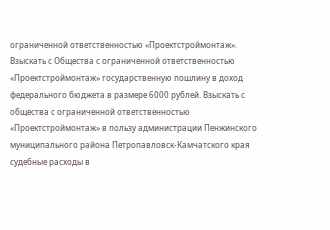ограниченной ответственностью «Проектстроймонтаж». Взыскать с Общества с ограниченной ответственностью «Проектстроймонтаж» государственную пошлину в доход федерального бюджета в размере 6000 рублей. Взыскать с общества с ограниченной ответственностью «Проектстроймонтаж» в пользу администрации Пенжинского муниципального района Петропавловск-Камчатского края судебные расходы в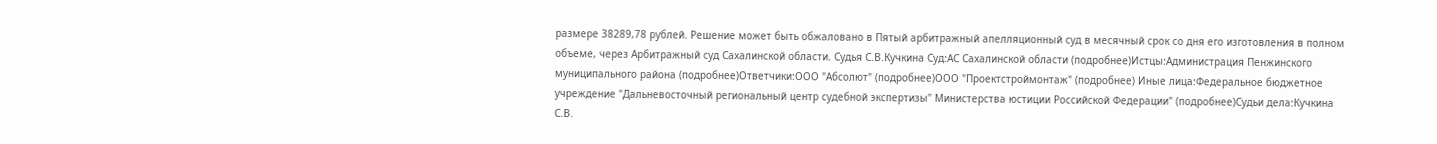размере 38289,78 рублей. Решение может быть обжаловано в Пятый арбитражный апелляционный суд в месячный срок со дня его изготовления в полном объеме, через Арбитражный суд Сахалинской области. Судья С.В.Кучкина Суд:АС Сахалинской области (подробнее)Истцы:Администрация Пенжинского муниципального района (подробнее)Ответчики:ООО "Абсолют" (подробнее)ООО "Проектстроймонтаж" (подробнее) Иные лица:Федеральное бюджетное учреждение "Дальневосточный региональный центр судебной экспертизы" Министерства юстиции Российской Федерации" (подробнее)Судьи дела:Кучкина С.В.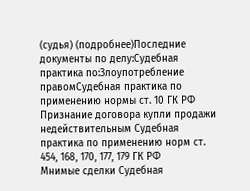(судья) (подробнее)Последние документы по делу:Судебная практика по:Злоупотребление правомСудебная практика по применению нормы ст. 10 ГК РФ Признание договора купли продажи недействительным Судебная практика по применению норм ст. 454, 168, 170, 177, 179 ГК РФ
Мнимые сделки Судебная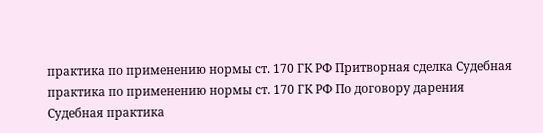практика по применению нормы ст. 170 ГК РФ Притворная сделка Судебная практика по применению нормы ст. 170 ГК РФ По договору дарения Судебная практика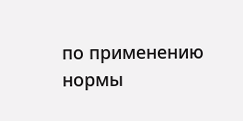по применению нормы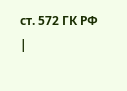ст. 572 ГК РФ
|